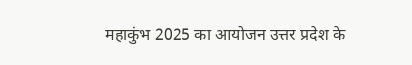महाकुंभ 2025 का आयोजन उत्तर प्रदेश के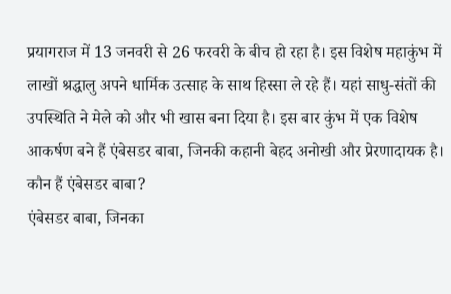प्रयागराज में 13 जनवरी से 26 फरवरी के बीच हो रहा है। इस विशेष महाकुंभ में लाखों श्रद्धालु अपने धार्मिक उत्साह के साथ हिस्सा ले रहे हैं। यहां साधु-संतों की उपस्थिति ने मेले को और भी खास बना दिया है। इस बार कुंभ में एक विशेष आकर्षण बने हैं एंबेसडर बाबा, जिनकी कहानी बेहद अनोखी और प्रेरणादायक है।
कौन हैं एंबेसडर बाबा?
एंबेसडर बाबा, जिनका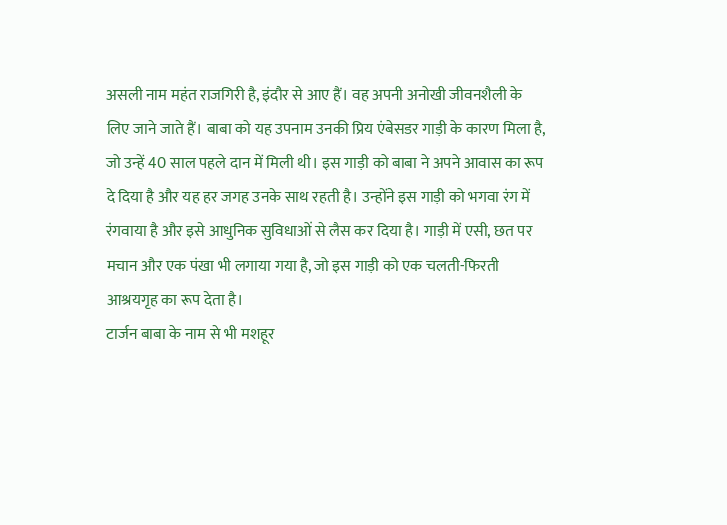असली नाम महंत राजगिरी है, इंदौर से आए हैं। वह अपनी अनोखी जीवनशैली के लिए जाने जाते हैं। बाबा को यह उपनाम उनकी प्रिय एंबेसडर गाड़ी के कारण मिला है, जो उन्हें 40 साल पहले दान में मिली थी। इस गाड़ी को बाबा ने अपने आवास का रूप दे दिया है और यह हर जगह उनके साथ रहती है। उन्होंने इस गाड़ी को भगवा रंग में रंगवाया है और इसे आधुनिक सुविधाओं से लैस कर दिया है। गाड़ी में एसी, छत पर मचान और एक पंखा भी लगाया गया है, जो इस गाड़ी को एक चलती-फिरती आश्रयगृह का रूप देता है।
टार्जन बाबा के नाम से भी मशहूर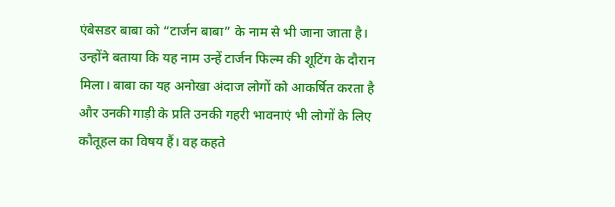एंबेसडर बाबा को “टार्जन बाबा” के नाम से भी जाना जाता है। उन्होंने बताया कि यह नाम उन्हें टार्जन फिल्म की शूटिंग के दौरान मिला। बाबा का यह अनोखा अंदाज लोगों को आकर्षित करता है और उनकी गाड़ी के प्रति उनकी गहरी भावनाएं भी लोगों के लिए कौतूहल का विषय हैं। वह कहते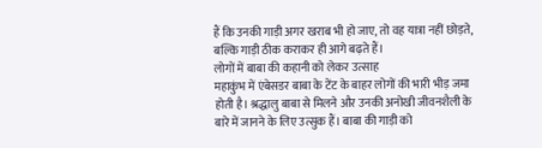हैं कि उनकी गाड़ी अगर खराब भी हो जाए, तो वह यात्रा नहीं छोड़ते, बल्कि गाड़ी ठीक कराकर ही आगे बढ़ते हैं।
लोगों में बाबा की कहानी को लेकर उत्साह
महाकुंभ में एंबेसडर बाबा के टेंट के बाहर लोगों की भारी भीड़ जमा होती है। श्रद्धालु बाबा से मिलने और उनकी अनोखी जीवनशैली के बारे में जानने के लिए उत्सुक हैं। बाबा की गाड़ी को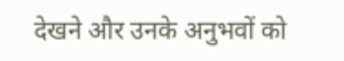देखने और उनके अनुभवों को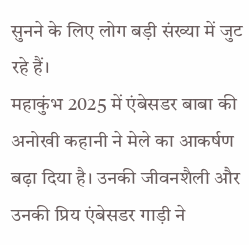सुनने के लिए लोग बड़ी संख्या में जुट रहे हैं।
महाकुंभ 2025 में एंबेसडर बाबा की अनोखी कहानी ने मेले का आकर्षण बढ़ा दिया है। उनकी जीवनशैली और उनकी प्रिय एंबेसडर गाड़ी ने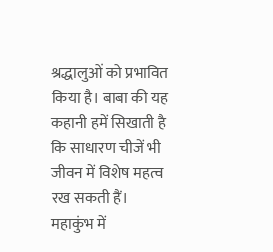श्रद्धालुओं को प्रभावित किया है। बाबा की यह कहानी हमें सिखाती है कि साधारण चीजें भी जीवन में विशेष महत्व रख सकती हैं। महाकुंभ में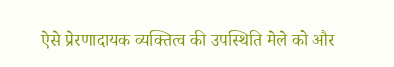ऐसे प्रेरणादायक व्यक्तित्व की उपस्थिति मेले को और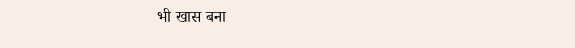भी खास बना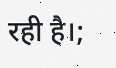रही है।;